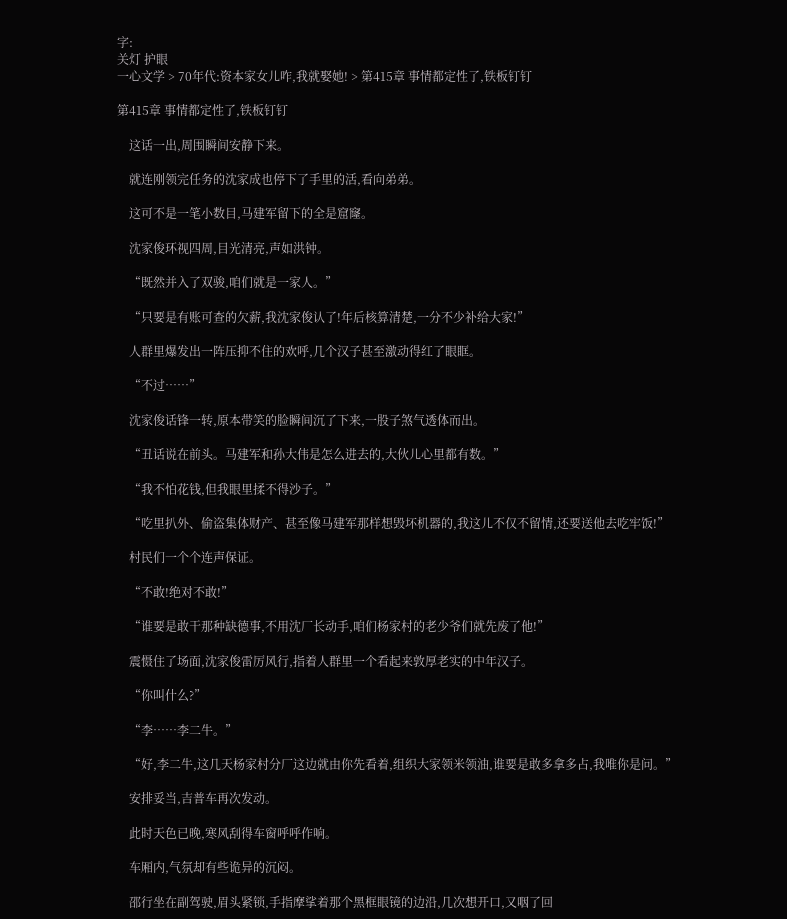字:
关灯 护眼
一心文学 > 70年代:资本家女儿咋,我就娶她! > 第415章 事情都定性了,铁板钉钉

第415章 事情都定性了,铁板钉钉

    这话一出,周围瞬间安静下来。

    就连刚领完任务的沈家成也停下了手里的活,看向弟弟。

    这可不是一笔小数目,马建军留下的全是窟窿。

    沈家俊环视四周,目光清亮,声如洪钟。

    “既然并入了双骏,咱们就是一家人。”

    “只要是有账可查的欠薪,我沈家俊认了!年后核算清楚,一分不少补给大家!”

    人群里爆发出一阵压抑不住的欢呼,几个汉子甚至激动得红了眼眶。

    “不过……”

    沈家俊话锋一转,原本带笑的脸瞬间沉了下来,一股子煞气透体而出。

    “丑话说在前头。马建军和孙大伟是怎么进去的,大伙儿心里都有数。”

    “我不怕花钱,但我眼里揉不得沙子。”

    “吃里扒外、偷盗集体财产、甚至像马建军那样想毁坏机器的,我这儿不仅不留情,还要送他去吃牢饭!”

    村民们一个个连声保证。

    “不敢!绝对不敢!”

    “谁要是敢干那种缺德事,不用沈厂长动手,咱们杨家村的老少爷们就先废了他!”

    震慑住了场面,沈家俊雷厉风行,指着人群里一个看起来敦厚老实的中年汉子。

    “你叫什么?”

    “李……李二牛。”

    “好,李二牛,这几天杨家村分厂这边就由你先看着,组织大家领米领油,谁要是敢多拿多占,我唯你是问。”

    安排妥当,吉普车再次发动。

    此时天色已晚,寒风刮得车窗呼呼作响。

    车厢内,气氛却有些诡异的沉闷。

    邵行坐在副驾驶,眉头紧锁,手指摩挲着那个黑框眼镜的边沿,几次想开口,又咽了回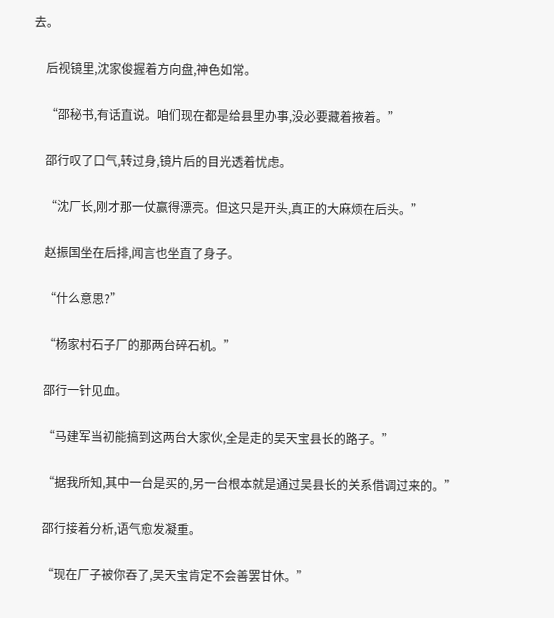去。

    后视镜里,沈家俊握着方向盘,神色如常。

    “邵秘书,有话直说。咱们现在都是给县里办事,没必要藏着掖着。”

    邵行叹了口气,转过身,镜片后的目光透着忧虑。

    “沈厂长,刚才那一仗赢得漂亮。但这只是开头,真正的大麻烦在后头。”

    赵振国坐在后排,闻言也坐直了身子。

    “什么意思?”

    “杨家村石子厂的那两台碎石机。”

    邵行一针见血。

    “马建军当初能搞到这两台大家伙,全是走的吴天宝县长的路子。”

    “据我所知,其中一台是买的,另一台根本就是通过吴县长的关系借调过来的。”

    邵行接着分析,语气愈发凝重。

    “现在厂子被你吞了,吴天宝肯定不会善罢甘休。”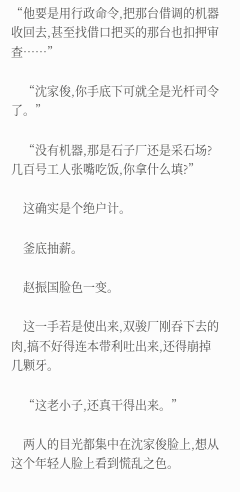“他要是用行政命令,把那台借调的机器收回去,甚至找借口把买的那台也扣押审查……”

    “沈家俊,你手底下可就全是光杆司令了。”

    “没有机器,那是石子厂还是采石场?几百号工人张嘴吃饭,你拿什么填?”

    这确实是个绝户计。

    釜底抽薪。

    赵振国脸色一变。

    这一手若是使出来,双骏厂刚吞下去的肉,搞不好得连本带利吐出来,还得崩掉几颗牙。

    “这老小子,还真干得出来。”

    两人的目光都集中在沈家俊脸上,想从这个年轻人脸上看到慌乱之色。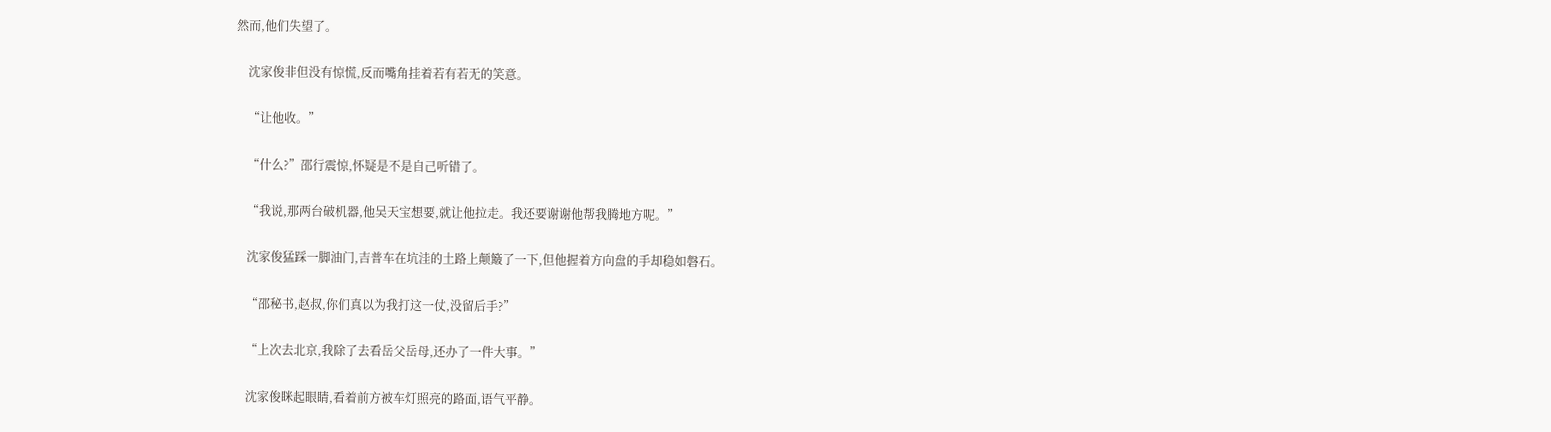然而,他们失望了。

    沈家俊非但没有惊慌,反而嘴角挂着若有若无的笑意。

    “让他收。”

    “什么?”邵行震惊,怀疑是不是自己听错了。

    “我说,那两台破机器,他吴天宝想要,就让他拉走。我还要谢谢他帮我腾地方呢。”

    沈家俊猛踩一脚油门,吉普车在坑洼的土路上颠簸了一下,但他握着方向盘的手却稳如磐石。

    “邵秘书,赵叔,你们真以为我打这一仗,没留后手?”

    “上次去北京,我除了去看岳父岳母,还办了一件大事。”

    沈家俊眯起眼睛,看着前方被车灯照亮的路面,语气平静。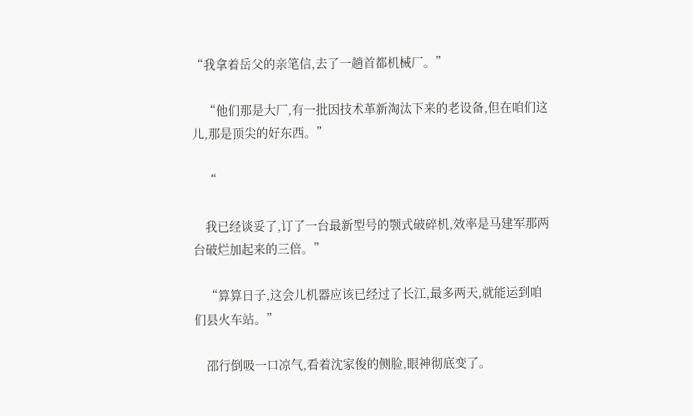“我拿着岳父的亲笔信,去了一趟首都机械厂。”

    “他们那是大厂,有一批因技术革新淘汰下来的老设备,但在咱们这儿,那是顶尖的好东西。”

    “

    我已经谈妥了,订了一台最新型号的颚式破碎机,效率是马建军那两台破烂加起来的三倍。”

    “算算日子,这会儿机器应该已经过了长江,最多两天,就能运到咱们县火车站。”

    邵行倒吸一口凉气,看着沈家俊的侧脸,眼神彻底变了。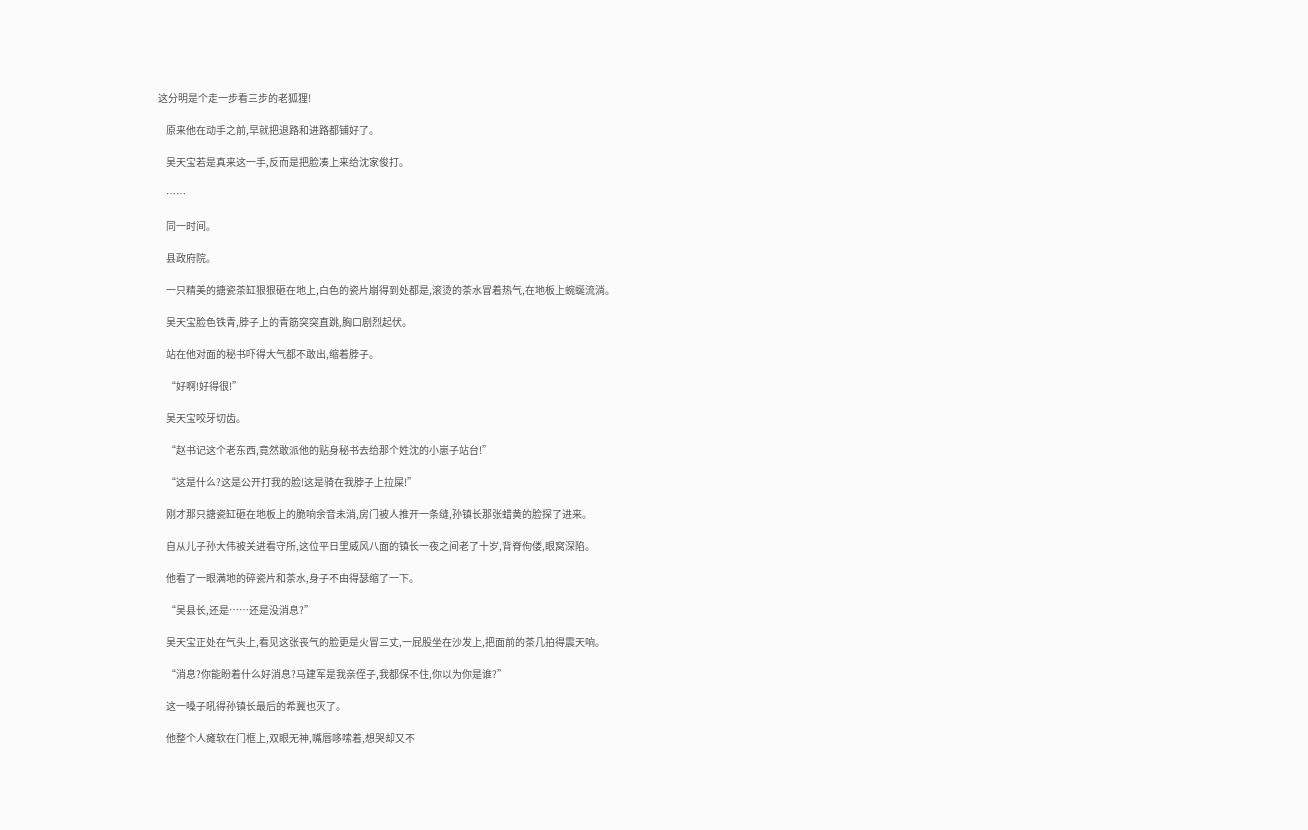这分明是个走一步看三步的老狐狸!

    原来他在动手之前,早就把退路和进路都铺好了。

    吴天宝若是真来这一手,反而是把脸凑上来给沈家俊打。

    ……

    同一时间。

    县政府院。

    一只精美的搪瓷茶缸狠狠砸在地上,白色的瓷片崩得到处都是,滚烫的茶水冒着热气,在地板上蜿蜒流淌。

    吴天宝脸色铁青,脖子上的青筋突突直跳,胸口剧烈起伏。

    站在他对面的秘书吓得大气都不敢出,缩着脖子。

    “好啊!好得很!”

    吴天宝咬牙切齿。

    “赵书记这个老东西,竟然敢派他的贴身秘书去给那个姓沈的小崽子站台!”

    “这是什么?这是公开打我的脸!这是骑在我脖子上拉屎!”

    刚才那只搪瓷缸砸在地板上的脆响余音未消,房门被人推开一条缝,孙镇长那张蜡黄的脸探了进来。

    自从儿子孙大伟被关进看守所,这位平日里威风八面的镇长一夜之间老了十岁,背脊佝偻,眼窝深陷。

    他看了一眼满地的碎瓷片和茶水,身子不由得瑟缩了一下。

    “吴县长,还是……还是没消息?”

    吴天宝正处在气头上,看见这张丧气的脸更是火冒三丈,一屁股坐在沙发上,把面前的茶几拍得震天响。

    “消息?你能盼着什么好消息?马建军是我亲侄子,我都保不住,你以为你是谁?”

    这一嗓子吼得孙镇长最后的希冀也灭了。

    他整个人瘫软在门框上,双眼无神,嘴唇哆嗦着,想哭却又不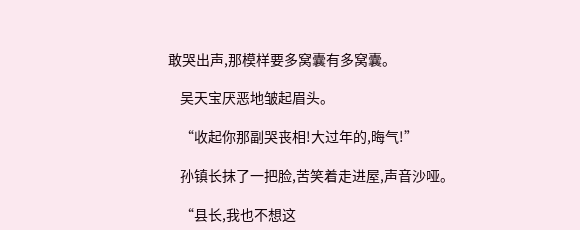敢哭出声,那模样要多窝囊有多窝囊。

    吴天宝厌恶地皱起眉头。

    “收起你那副哭丧相!大过年的,晦气!”

    孙镇长抹了一把脸,苦笑着走进屋,声音沙哑。

    “县长,我也不想这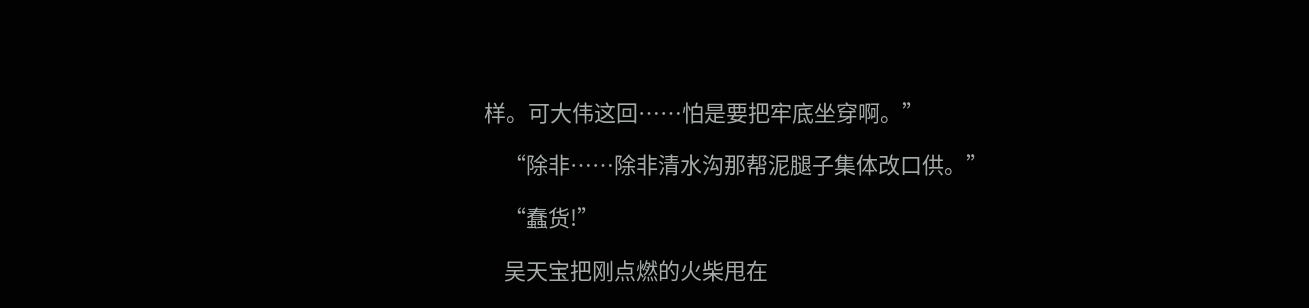样。可大伟这回……怕是要把牢底坐穿啊。”

    “除非……除非清水沟那帮泥腿子集体改口供。”

    “蠢货!”

    吴天宝把刚点燃的火柴甩在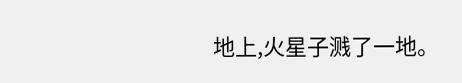地上,火星子溅了一地。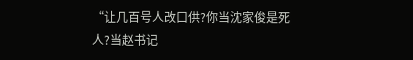“让几百号人改口供?你当沈家俊是死人?当赵书记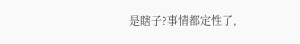是瞎子?事情都定性了,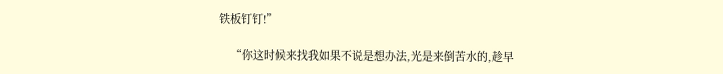铁板钉钉!”

    “你这时候来找我如果不说是想办法,光是来倒苦水的,趁早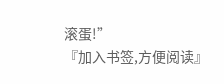滚蛋!”
『加入书签,方便阅读』